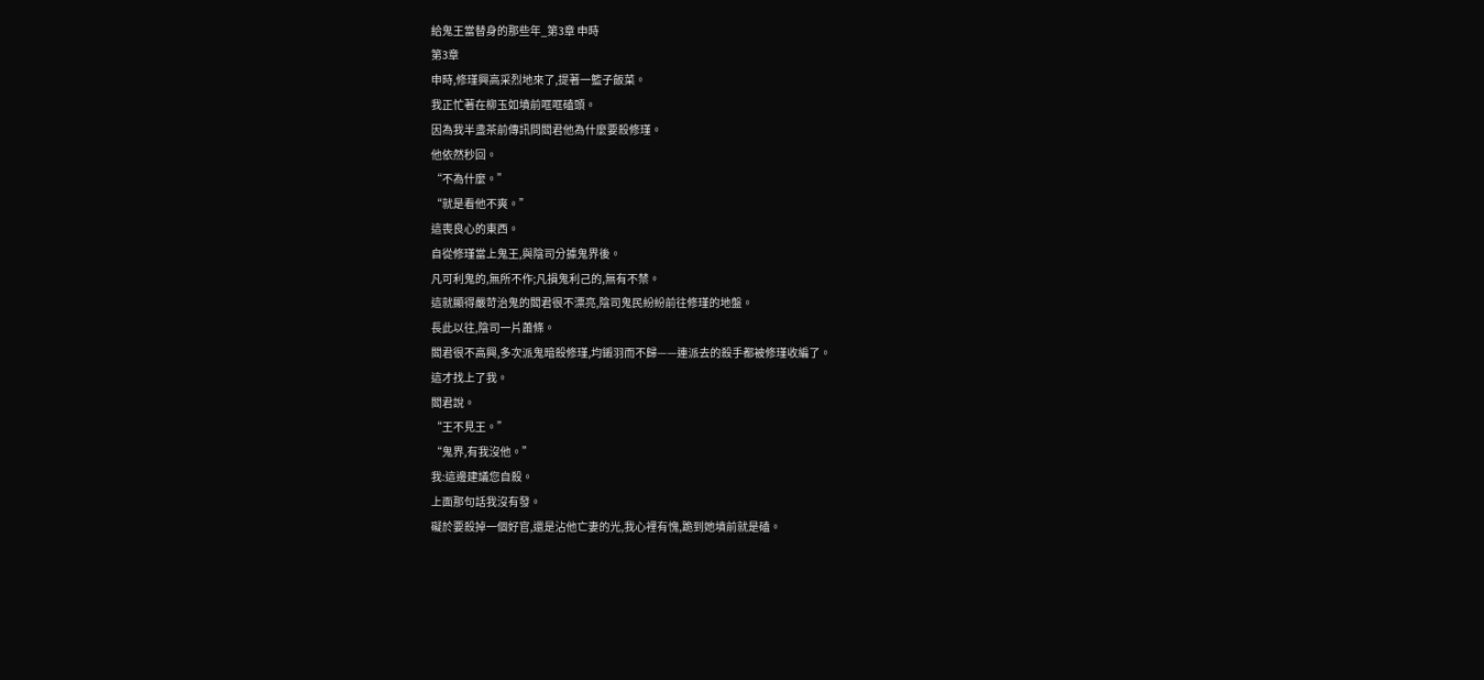給鬼王當替身的那些年_第3章 申時
第3章
申時,修瑾興高采烈地來了,提著一籃子飯菜。
我正忙著在柳玉如墳前哐哐磕頭。
因為我半盞茶前傳訊問閻君他為什麼要殺修瑾。
他依然秒回。
“不為什麼。”
“就是看他不爽。”
這喪良心的東西。
自從修瑾當上鬼王,與陰司分據鬼界後。
凡可利鬼的,無所不作;凡損鬼利己的,無有不禁。
這就顯得嚴苛治鬼的閻君很不漂亮,陰司鬼民紛紛前往修瑾的地盤。
長此以往,陰司一片蕭條。
閻君很不高興,多次派鬼暗殺修瑾,均鎩羽而不歸——連派去的殺手都被修瑾收編了。
這才找上了我。
閻君說。
“王不見王。”
“鬼界,有我沒他。”
我:這邊建議您自殺。
上面那句話我沒有發。
礙於要殺掉一個好官,還是沾他亡妻的光,我心裡有愧,跪到她墳前就是磕。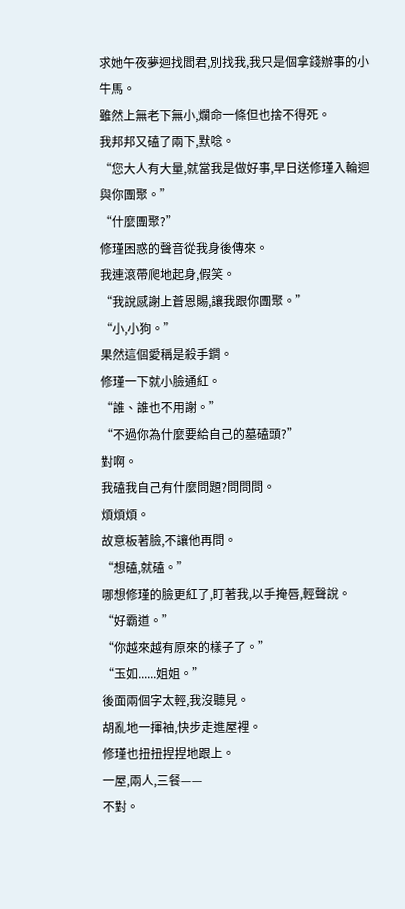求她午夜夢迴找閻君,別找我,我只是個拿錢辦事的小牛馬。
雖然上無老下無小,爛命一條但也捨不得死。
我邦邦又磕了兩下,默唸。
“您大人有大量,就當我是做好事,早日送修瑾入輪迴與你團聚。”
“什麼團聚?”
修瑾困惑的聲音從我身後傳來。
我連滾帶爬地起身,假笑。
“我說感謝上蒼恩賜,讓我跟你團聚。”
“小,小狗。”
果然這個愛稱是殺手鐧。
修瑾一下就小臉通紅。
“誰、誰也不用謝。”
“不過你為什麼要給自己的墓磕頭?”
對啊。
我磕我自己有什麼問題?問問問。
煩煩煩。
故意板著臉,不讓他再問。
“想磕,就磕。”
哪想修瑾的臉更紅了,盯著我,以手掩唇,輕聲說。
“好霸道。”
“你越來越有原來的樣子了。”
“玉如......姐姐。”
後面兩個字太輕,我沒聽見。
胡亂地一揮袖,快步走進屋裡。
修瑾也扭扭捏捏地跟上。
一屋,兩人,三餐——
不對。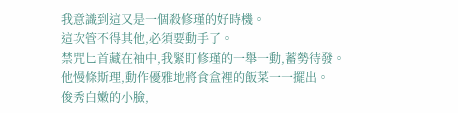我意識到這又是一個殺修瑾的好時機。
這次管不得其他,必須要動手了。
禁咒匕首藏在袖中,我緊盯修瑾的一舉一動,蓄勢待發。
他慢條斯理,動作優雅地將食盒裡的飯菜一一擺出。
俊秀白嫩的小臉,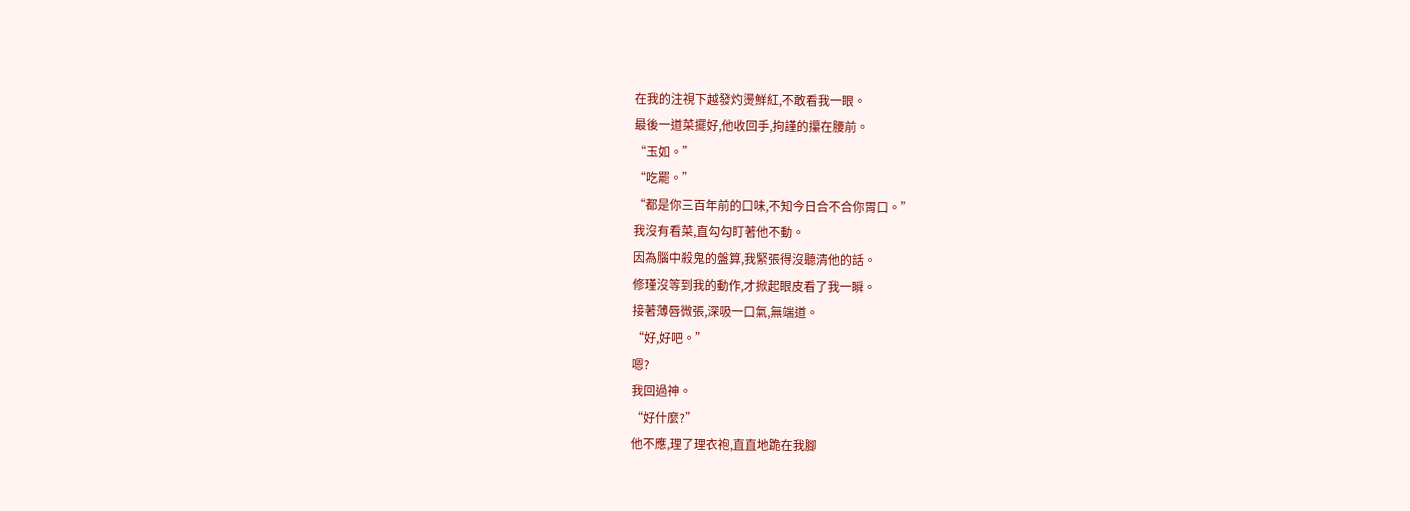在我的注視下越發灼燙鮮紅,不敢看我一眼。
最後一道菜擺好,他收回手,拘謹的攥在腰前。
“玉如。”
“吃罷。”
“都是你三百年前的口味,不知今日合不合你胃口。”
我沒有看菜,直勾勾盯著他不動。
因為腦中殺鬼的盤算,我緊張得沒聽清他的話。
修瑾沒等到我的動作,才掀起眼皮看了我一瞬。
接著薄唇微張,深吸一口氣,無端道。
“好,好吧。”
嗯?
我回過神。
“好什麼?”
他不應,理了理衣袍,直直地跪在我腳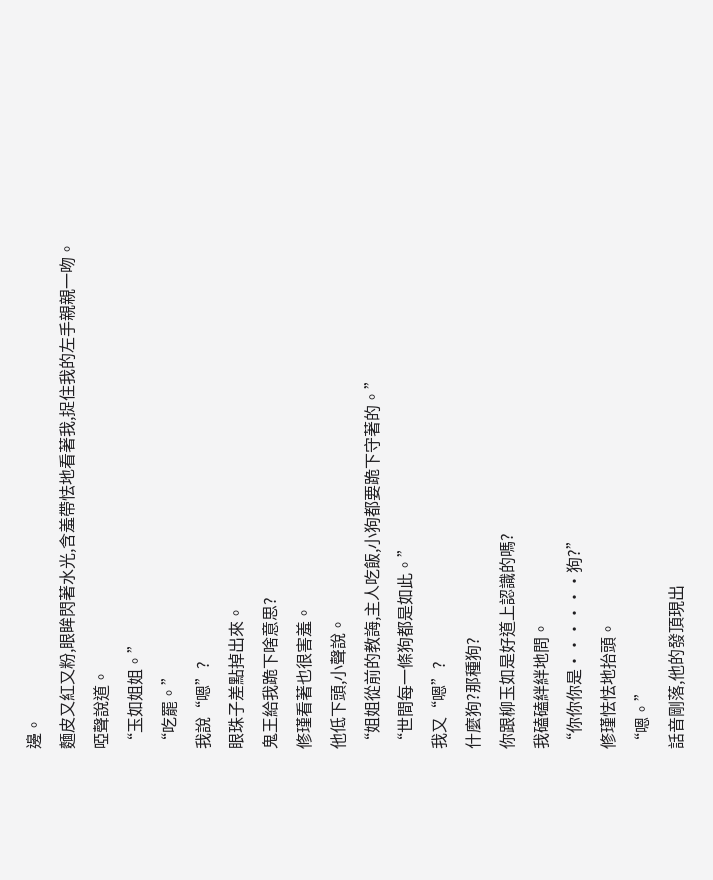邊。
麵皮又紅又粉,眼眸閃著水光,含羞帶怯地看著我,捉住我的左手親親一吻。
啞聲說道。
“玉如姐姐。”
“吃罷。”
我說“嗯”?
眼珠子差點掉出來。
鬼王給我跪下啥意思?
修瑾看著也很害羞。
他低下頭,小聲說。
“姐姐從前的教誨,主人吃飯,小狗都要跪下守著的。”
“世間每一條狗都是如此。”
我又“嗯”?
什麼狗?那種狗?
你跟柳玉如是好道上認識的嗎?
我磕磕絆絆地問。
“你你你是······狗?”
修瑾怯怯地抬頭。
“嗯。”
話音剛落,他的發頂現出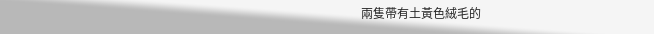兩隻帶有土黃色絨毛的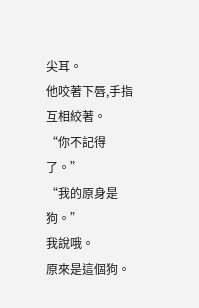尖耳。
他咬著下唇,手指互相絞著。
“你不記得了。”
“我的原身是狗。”
我說哦。
原來是這個狗。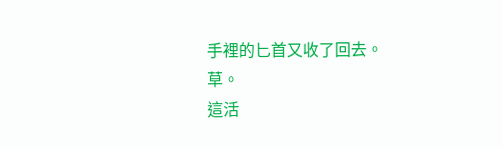手裡的匕首又收了回去。
草。
這活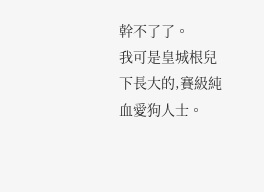幹不了了。
我可是皇城根兒下長大的,賽級純血愛狗人士。